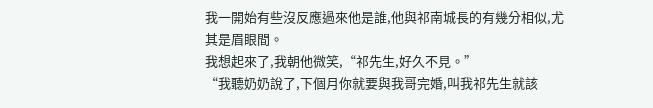我一開始有些沒反應過來他是誰,他與祁南城長的有幾分相似,尤其是眉眼間。
我想起來了,我朝他微笑,“祁先生,好久不見。”
“我聽奶奶說了,下個月你就要與我哥完婚,叫我祁先生就該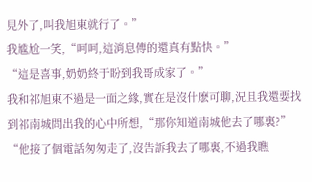見外了,叫我旭東就行了。”
我尴尬一笑,“呵呵,這消息傳的還真有點快。”
“這是喜事,奶奶終于盼到我哥成家了。”
我和祁旭東不過是一面之緣,實在是沒什麽可聊,況且我還要找到祁南城問出我的心中所想,“那你知道南城他去了哪裏?”
“他接了個電話匆匆走了,沒告訴我去了哪裏,不過我瞧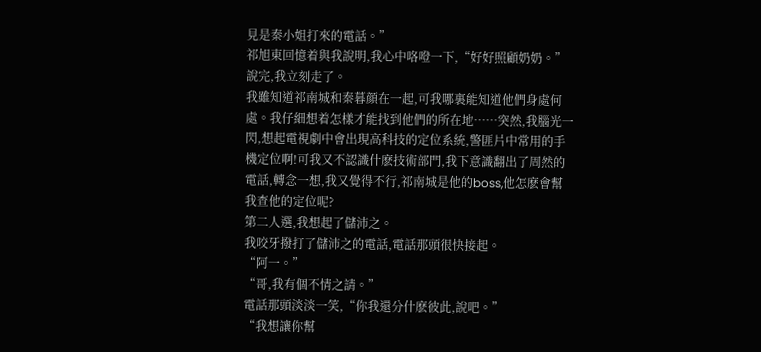見是秦小姐打來的電話。”
祁旭東回憶着與我說明,我心中咯噔一下,“好好照顧奶奶。”說完,我立刻走了。
我雖知道祁南城和秦暮顔在一起,可我哪裏能知道他們身處何處。我仔細想着怎樣才能找到他們的所在地……突然,我腦光一閃,想起電視劇中會出現高科技的定位系統,警匪片中常用的手機定位啊!可我又不認識什麽技術部門,我下意識翻出了周然的電話,轉念一想,我又覺得不行,祁南城是他的boss,他怎麽會幫我查他的定位呢?
第二人選,我想起了儲沛之。
我咬牙撥打了儲沛之的電話,電話那頭很快接起。
“阿一。”
“哥,我有個不情之請。”
電話那頭淡淡一笑,“你我還分什麽彼此,說吧。”
“我想讓你幫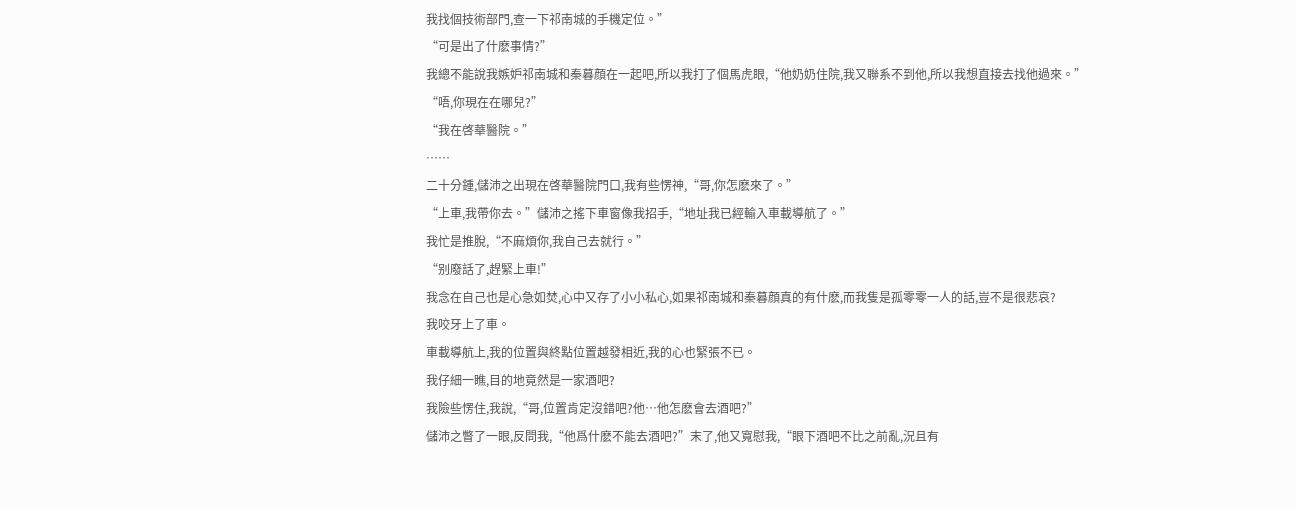我找個技術部門,查一下祁南城的手機定位。”
“可是出了什麽事情?”
我總不能說我嫉妒祁南城和秦暮顔在一起吧,所以我打了個馬虎眼,“他奶奶住院,我又聯系不到他,所以我想直接去找他過來。”
“唔,你現在在哪兒?”
“我在啓華醫院。”
……
二十分鍾,儲沛之出現在啓華醫院門口,我有些愣神,“哥,你怎麽來了。”
“上車,我帶你去。”儲沛之搖下車窗像我招手,“地址我已經輸入車載導航了。”
我忙是推脫,“不麻煩你,我自己去就行。”
“别廢話了,趕緊上車!”
我念在自己也是心急如焚,心中又存了小小私心,如果祁南城和秦暮顔真的有什麽,而我隻是孤零零一人的話,豈不是很悲哀?
我咬牙上了車。
車載導航上,我的位置與終點位置越發相近,我的心也緊張不已。
我仔細一瞧,目的地竟然是一家酒吧?
我險些愣住,我說,“哥,位置肯定沒錯吧?他…他怎麽會去酒吧?”
儲沛之瞥了一眼,反問我,“他爲什麽不能去酒吧?”末了,他又寬慰我,“眼下酒吧不比之前亂,況且有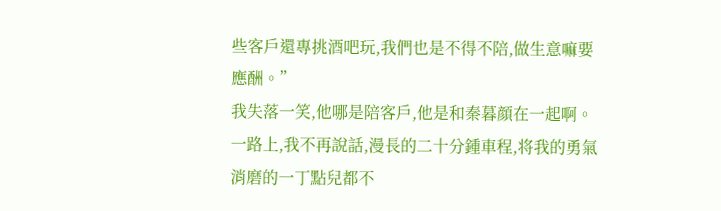些客戶還專挑酒吧玩,我們也是不得不陪,做生意嘛要應酬。”
我失落一笑,他哪是陪客戶,他是和秦暮顔在一起啊。
一路上,我不再說話,漫長的二十分鍾車程,将我的勇氣消磨的一丁點兒都不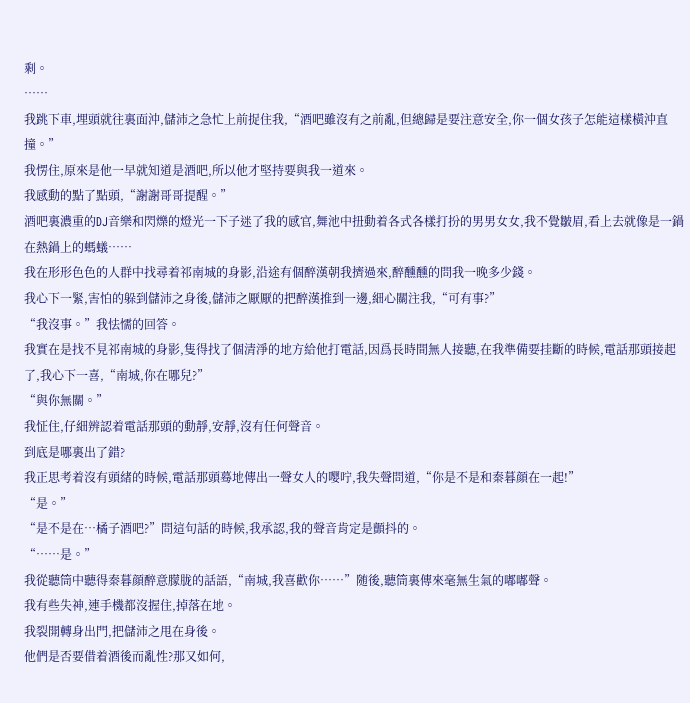剩。
……
我跳下車,埋頭就往裏面沖,儲沛之急忙上前捉住我,“酒吧雖沒有之前亂,但總歸是要注意安全,你一個女孩子怎能這樣橫沖直撞。”
我愣住,原來是他一早就知道是酒吧,所以他才堅持要與我一道來。
我感動的點了點頭,“謝謝哥哥提醒。”
酒吧裏濃重的DJ音樂和閃爍的燈光一下子迷了我的感官,舞池中扭動着各式各樣打扮的男男女女,我不覺皺眉,看上去就像是一鍋在熱鍋上的螞蟻……
我在形形色色的人群中找尋着祁南城的身影,沿途有個醉漢朝我擠過來,醉醺醺的問我一晚多少錢。
我心下一緊,害怕的躲到儲沛之身後,儲沛之厭厭的把醉漢推到一邊,細心關注我,“可有事?”
“我沒事。”我怯懦的回答。
我實在是找不見祁南城的身影,隻得找了個清淨的地方給他打電話,因爲長時間無人接聽,在我準備要挂斷的時候,電話那頭接起了,我心下一喜,“南城,你在哪兒?”
“與你無關。”
我怔住,仔細辨認着電話那頭的動靜,安靜,沒有任何聲音。
到底是哪裏出了錯?
我正思考着沒有頭緒的時候,電話那頭蓦地傳出一聲女人的嘤咛,我失聲問道,“你是不是和秦暮顔在一起!”
“是。”
“是不是在…橘子酒吧?”問這句話的時候,我承認,我的聲音肯定是顫抖的。
“……是。”
我從聽筒中聽得秦暮顔醉意朦胧的話語,“南城,我喜歡你……”随後,聽筒裏傳來毫無生氣的嘟嘟聲。
我有些失神,連手機都沒握住,掉落在地。
我裂開轉身出門,把儲沛之甩在身後。
他們是否要借着酒後而亂性?那又如何,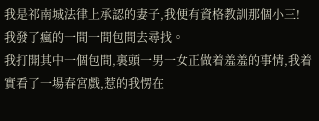我是祁南城法律上承認的妻子,我便有資格教訓那個小三!
我發了瘋的一間一間包間去尋找。
我打開其中一個包間,裏頭一男一女正做着羞羞的事情,我着實看了一場春宮戲,惹的我愣在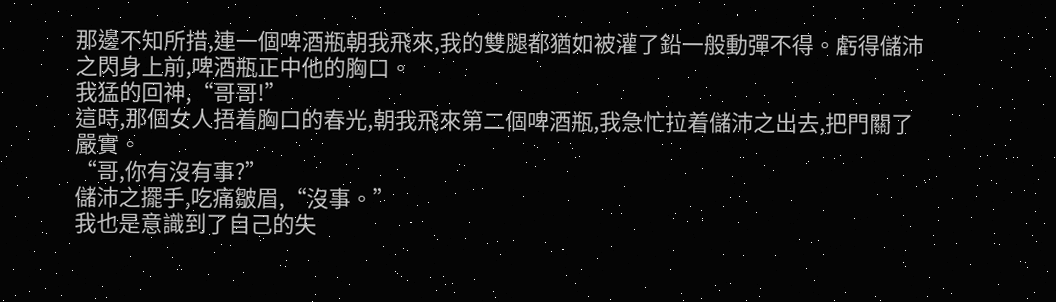那邊不知所措,連一個啤酒瓶朝我飛來,我的雙腿都猶如被灌了鉛一般動彈不得。虧得儲沛之閃身上前,啤酒瓶正中他的胸口。
我猛的回神,“哥哥!”
這時,那個女人捂着胸口的春光,朝我飛來第二個啤酒瓶,我急忙拉着儲沛之出去,把門關了嚴實。
“哥,你有沒有事?”
儲沛之擺手,吃痛皺眉,“沒事。”
我也是意識到了自己的失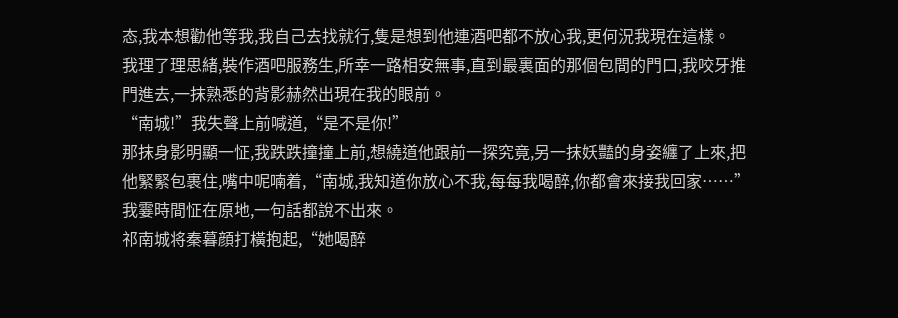态,我本想勸他等我,我自己去找就行,隻是想到他連酒吧都不放心我,更何況我現在這樣。
我理了理思緒,裝作酒吧服務生,所幸一路相安無事,直到最裏面的那個包間的門口,我咬牙推門進去,一抹熟悉的背影赫然出現在我的眼前。
“南城!”我失聲上前喊道,“是不是你!”
那抹身影明顯一怔,我跌跌撞撞上前,想繞道他跟前一探究竟,另一抹妖豔的身姿纏了上來,把他緊緊包裹住,嘴中呢喃着,“南城,我知道你放心不我,每每我喝醉,你都會來接我回家……”
我霎時間怔在原地,一句話都說不出來。
祁南城将秦暮顔打橫抱起,“她喝醉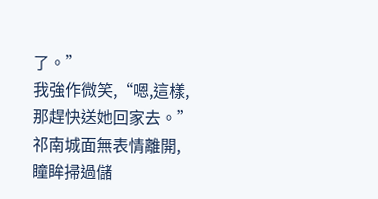了。”
我強作微笑,“嗯,這樣,那趕快送她回家去。”
祁南城面無表情離開,瞳眸掃過儲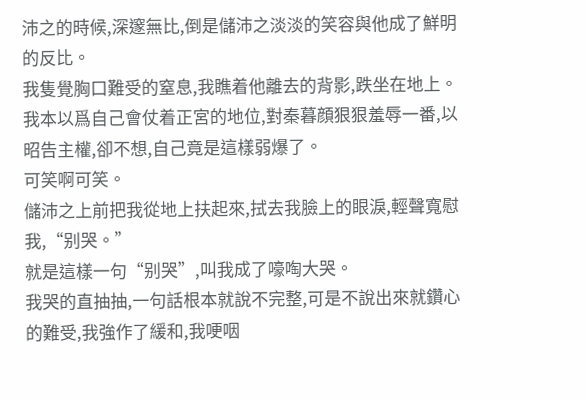沛之的時候,深邃無比,倒是儲沛之淡淡的笑容與他成了鮮明的反比。
我隻覺胸口難受的窒息,我瞧着他離去的背影,跌坐在地上。
我本以爲自己會仗着正宮的地位,對秦暮顔狠狠羞辱一番,以昭告主權,卻不想,自己竟是這樣弱爆了。
可笑啊可笑。
儲沛之上前把我從地上扶起來,拭去我臉上的眼淚,輕聲寬慰我,“别哭。”
就是這樣一句“别哭”,叫我成了嚎啕大哭。
我哭的直抽抽,一句話根本就說不完整,可是不說出來就鑽心的難受,我強作了緩和,我哽咽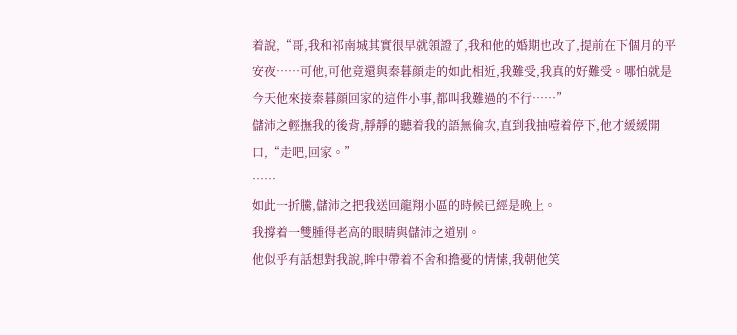着說,“哥,我和祁南城其實很早就領證了,我和他的婚期也改了,提前在下個月的平安夜……可他,可他竟還與秦暮顔走的如此相近,我難受,我真的好難受。哪怕就是今天他來接秦暮顔回家的這件小事,都叫我難過的不行……”
儲沛之輕撫我的後背,靜靜的聽着我的語無倫次,直到我抽噎着停下,他才緩緩開口,“走吧,回家。”
……
如此一折騰,儲沛之把我送回龍翔小區的時候已經是晚上。
我撐着一雙腫得老高的眼睛與儲沛之道别。
他似乎有話想對我說,眸中帶着不舍和擔憂的情愫,我朝他笑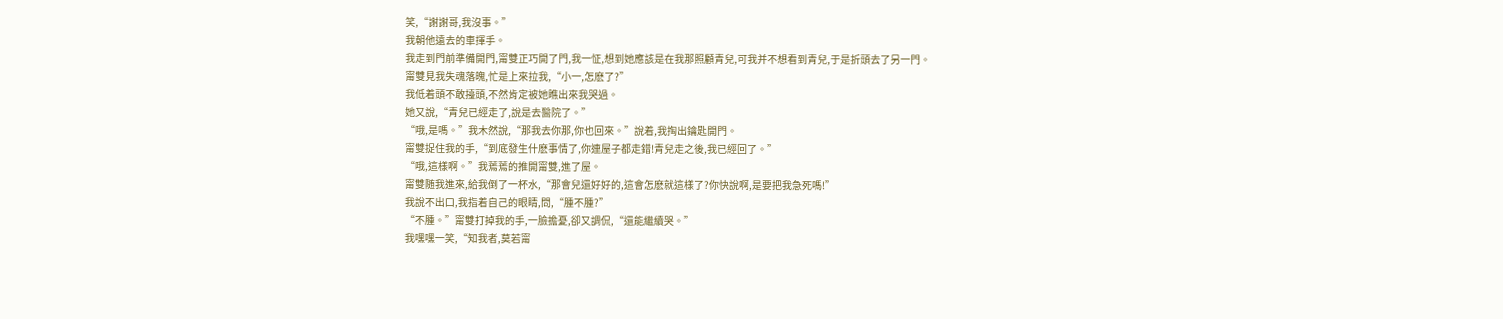笑,“謝謝哥,我沒事。”
我朝他遠去的車揮手。
我走到門前準備開門,甯雙正巧開了門,我一怔,想到她應該是在我那照顧青兒,可我并不想看到青兒,于是折頭去了另一門。
甯雙見我失魂落魄,忙是上來拉我,“小一,怎麽了?”
我低着頭不敢擡頭,不然肯定被她瞧出來我哭過。
她又說,“青兒已經走了,說是去醫院了。”
“哦,是嗎。”我木然說,“那我去你那,你也回來。”說着,我掏出鑰匙開門。
甯雙捉住我的手,“到底發生什麽事情了,你連屋子都走錯!青兒走之後,我已經回了。”
“哦,這樣啊。”我蔫蔫的推開甯雙,進了屋。
甯雙随我進來,給我倒了一杯水,“那會兒還好好的,這會怎麽就這樣了?你快說啊,是要把我急死嗎!”
我說不出口,我指着自己的眼睛,問,“腫不腫?”
“不腫。”甯雙打掉我的手,一臉擔憂,卻又調侃,“還能繼續哭。”
我嘿嘿一笑,“知我者,莫若甯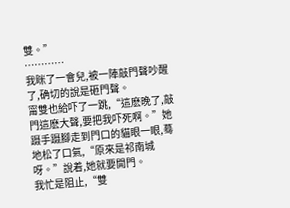雙。”
…………
我眯了一會兒,被一陣敲門聲吵醒了,确切的說是砸門聲。
甯雙也給吓了一跳,“這麽晚了,敲門這麽大聲,要把我吓死啊。”她蹑手蹑腳走到門口的貓眼一眼,蓦地松了口氣,“原來是祁南城呀。”說着,她就要開門。
我忙是阻止,“雙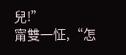兒!”
甯雙一怔,“怎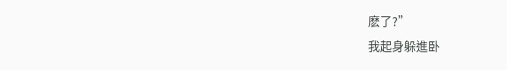麽了?”
我起身躲進卧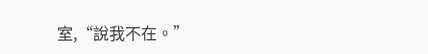室,“說我不在。”